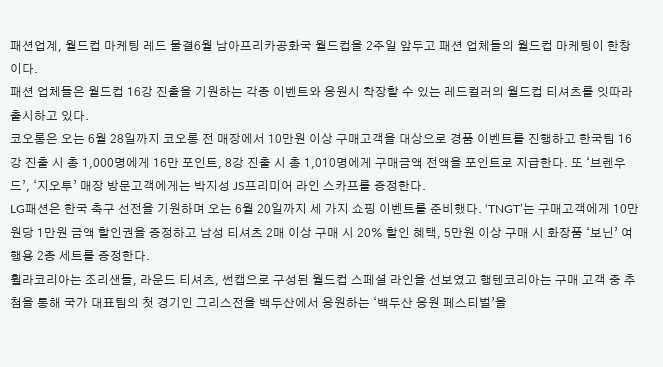패션업계, 월드컵 마케팅 레드 물결6월 남아프리카공화국 월드컵을 2주일 앞두고 패션 업체들의 월드컵 마케팅이 한창이다.
패션 업체들은 월드컵 16강 진출을 기원하는 각종 이벤트와 응원시 착장할 수 있는 레드컬러의 월드컵 티셔츠를 잇따라 출시하고 있다.
코오롱은 오는 6월 28일까지 코오롱 전 매장에서 10만원 이상 구매고객을 대상으로 경품 이벤트를 진행하고 한국팀 16강 진출 시 총 1,000명에게 16만 포인트, 8강 진출 시 총 1,010명에게 구매금액 전액을 포인트로 지급한다. 또 ‘브렌우드’, ‘지오투’ 매장 방문고객에게는 박지성 JS프리미어 라인 스카프를 증정한다.
LG패션은 한국 축구 선전을 기원하며 오는 6월 20일까지 세 가지 쇼핑 이벤트를 준비했다. ‘TNGT’는 구매고객에게 10만원당 1만원 금액 할인권을 증정하고 남성 티셔츠 2매 이상 구매 시 20% 할인 혜택, 5만원 이상 구매 시 화장품 ‘보닌’ 여행용 2종 세트를 증정한다.
휠라코리아는 조리샌들, 라운드 티셔츠, 썬캡으로 구성된 월드컵 스페셜 라인을 선보였고 행텐코리아는 구매 고객 중 추첨을 통해 국가 대표팀의 첫 경기인 그리스전을 백두산에서 응원하는 ‘백두산 응원 페스티벌’을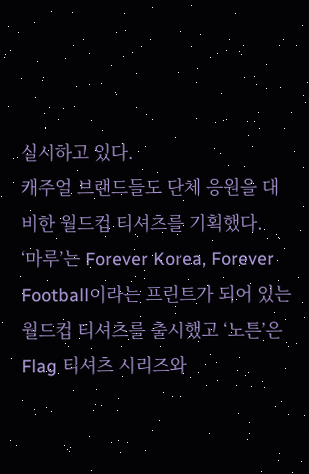실시하고 있다.
캐주얼 브랜드들도 단체 응원을 대비한 월드컵 티셔츠를 기획했다.
‘마루’는 Forever Korea, Forever Football이라는 프린트가 되어 있는 월드컵 티셔츠를 출시했고 ‘노튼’은 Flag 티셔츠 시리즈와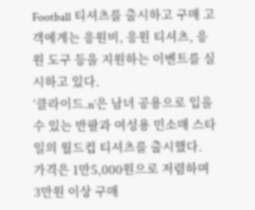Football 티셔츠를 출시하고 구매 고객에게는 응원비, 응원 티셔츠, 응원 도구 등을 지원하는 이벤트를 실시하고 있다.
‘클라이드.n’은 남녀 공용으로 입을 수 있는 반팔과 여성용 민소매 스타일의 월드컵 티셔츠를 출시했다. 가격은 1만5,000원으로 저렴하며 3만원 이상 구매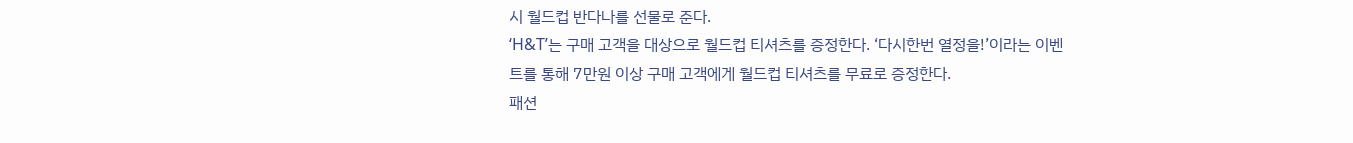시 월드컵 반다나를 선물로 준다.
‘H&T’는 구매 고객을 대상으로 월드컵 티셔츠를 증정한다. ‘다시한번 열정을!’이라는 이벤트를 통해 7만원 이상 구매 고객에게 월드컵 티셔츠를 무료로 증정한다.
패션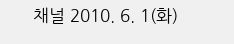채널 2010. 6. 1(화)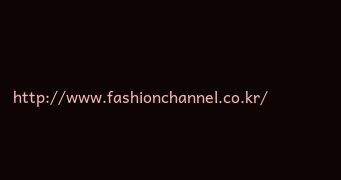http://www.fashionchannel.co.kr/